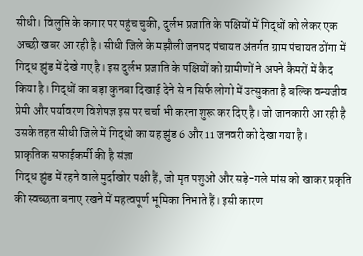सीधी। विलुप्ति के कगार पर पहुंच चुकी, दुर्लभ प्रजाति के पक्षियों में गिद्धों को लेकर एक अच्छी खबर आ रही है। सीधी जिले के मझौली जनपद पंचायत अंतर्गत ग्राम पंचायत ठोंगा में गिद्ध झुंड में देखे गए है। इस दुर्लभ प्रजाति के पक्षियों को ग्रामीणों ने अपने कैमरों में कैद किया है। गिद्धों का बड़ा कुनबा दिखाई देने से न सिर्फ लोगो में उत्सुकता है बल्कि वन्यजीव प्रेमी और पर्यावरण विशेषज्ञ इस पर चर्चा भी करना शुरू कर दिए है। जो जानकारी आ रही है उसके तहत सीधी जिले में गिद्धो का यह झुंड 6 और 11 जनवरी को देखा गया है।
प्राकृतिक सफाईकर्मी की है संज्ञा
गिद्ध झुंड में रहने वाले मुर्दाखोर पक्षी हैं, जो मृत पशुओं और सड़े-गले मांस को खाकर प्रकृति की स्वच्छता बनाए रखने में महत्वपूर्ण भूमिका निभाते हैं। इसी कारण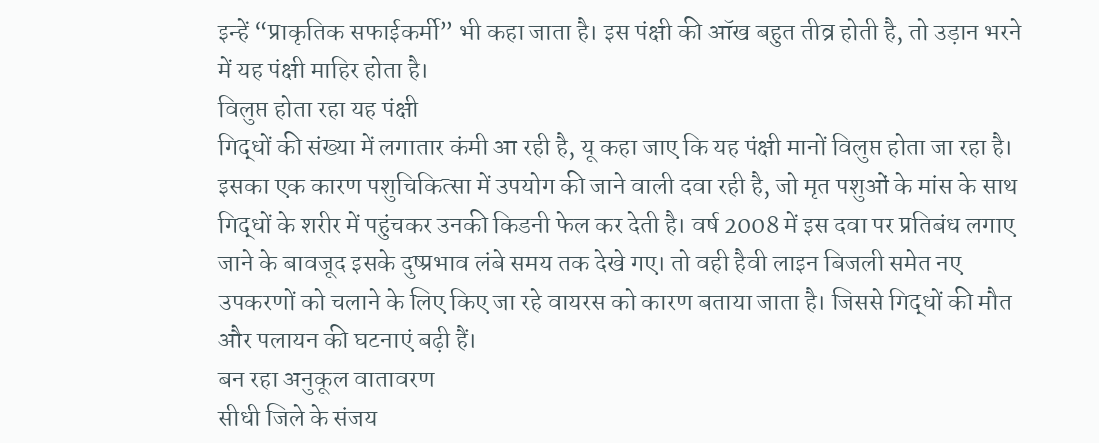इन्हें “प्राकृतिक सफाईकर्मी” भी कहा जाता है। इस पंक्षी की ऑख बहुत तीव्र होती है, तो उड़ान भरने में यह पंक्षी माहिर होता है।
विलुप्त होता रहा यह पंक्षी
गिद्धों की संख्या में लगातार कंमी आ रही है, यू कहा जाए कि यह पंक्षी मानों विलुप्त होता जा रहा है। इसका एक कारण पशुचिकित्सा में उपयोग की जाने वाली दवा रही है, जो मृत पशुओं के मांस के साथ गिद्धों के शरीर में पहुंचकर उनकी किडनी फेल कर देती है। वर्ष 2008 में इस दवा पर प्रतिबंध लगाए जाने के बावजूद इसके दुष्प्रभाव लंबे समय तक देखे गए। तो वही हैवी लाइन बिजली समेत नए उपकरणों को चलाने के लिए किए जा रहे वायरस को कारण बताया जाता है। जिससे गिद्धों की मौत और पलायन की घटनाएं बढ़ी हैं।
बन रहा अनुकूल वातावरण
सीधी जिले के संजय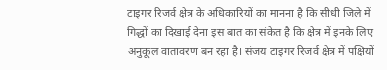टाइगर रिजर्व क्षेत्र के अधिकारियों का मानना है कि सीधी जिले में गिद्धों का दिखाई देना इस बात का संकेत है कि क्षेत्र में इनके लिए अनुकूल वातावरण बन रहा है। संजय टाइगर रिजर्व क्षेत्र में पक्षियों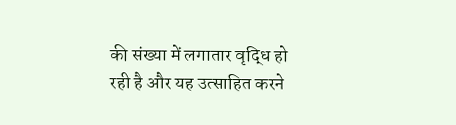की संख्या में लगातार वृद्धि हो रही है और यह उत्साहित करने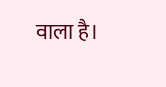वाला है।